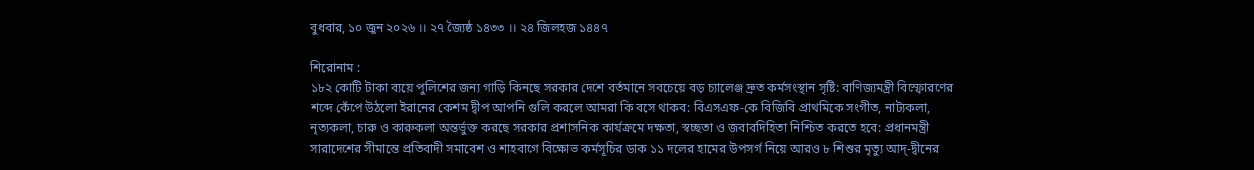বুধবার, ১০ জুন ২০২৬ ।। ২৭ জ্যৈষ্ঠ ১৪৩৩ ।। ২৪ জিলহজ ১৪৪৭

শিরোনাম :
১৮২ কোটি টাকা ব্যয়ে পুলিশের জন্য গাড়ি কিনছে সরকার দেশে বর্তমানে সবচেয়ে বড় চ্যালেঞ্জ দ্রুত কর্মসংস্থান সৃষ্টি: বাণিজ্যমন্ত্রী বিস্ফোরণের শব্দে কেঁপে উঠলো ইরানের কেশম দ্বীপ আপনি গুলি করলে আমরা কি বসে থাকব: বিএসএফ-কে বিজিবি প্রাথমিকে সংগীত, নাট্যকলা, নৃত্যকলা, চারু ও কারুকলা অন্তর্ভুক্ত করছে সরকার প্রশাসনিক কার্যক্রমে দক্ষতা, স্বচ্ছতা ও জবাবদিহিতা নিশ্চিত করতে হবে: প্রধানমন্ত্রী সারাদেশের সীমান্তে প্রতিবাদী সমাবেশ ও শাহবাগে বিক্ষোভ কর্মসূচির ডাক ১১ দলের হামের উপসর্গ নিয়ে আরও ৮ শিশুর মৃত্যু আদ্-দ্বীনের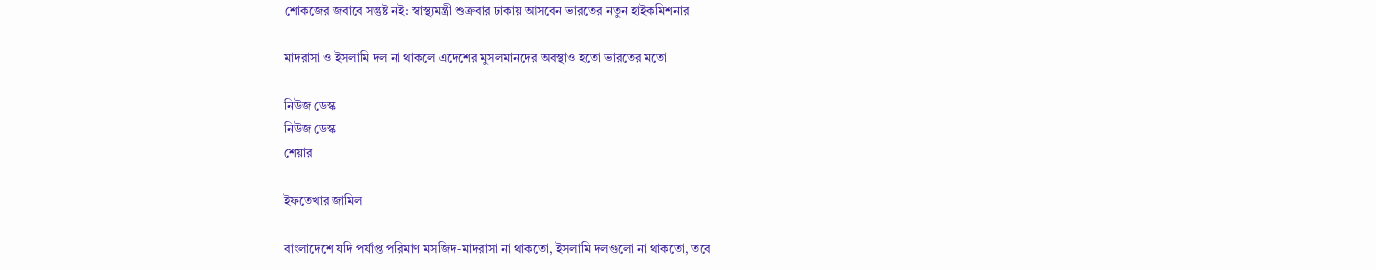শোকজের জবাবে সন্তুষ্ট নই: স্বাস্থ্যমন্ত্রী শুক্রবার ঢাকায় আসবেন ভারতের নতুন হাইকমিশনার

মাদরাসা ও ইসলামি দল না থাকলে এদেশের মুসলমানদের অবস্থাও হতো ভারতের মতো

নিউজ ডেস্ক
নিউজ ডেস্ক
শেয়ার

ইফতেখার জামিল

বাংলাদেশে যদি পর্যাপ্ত পরিমাণ মসজিদ-মাদরাসা না থাকতো, ইসলামি দলগুলো না থাকতো, তবে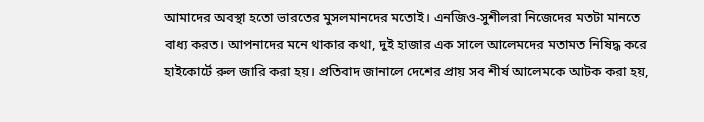আমাদের অবস্থা হতো ভারতের মুসলমানদের মতোই। এনজিও-সুশীলরা নিজেদের মতটা মানতে বাধ্য করত। আপনাদের মনে থাকার কথা, দুই হাজার এক সালে আলেমদের মতামত নিষিদ্ধ করে হাইকোর্টে রুল জারি করা হয়। প্রতিবাদ জানালে দেশের প্রায় সব শীর্ষ আলেমকে আটক করা হয়,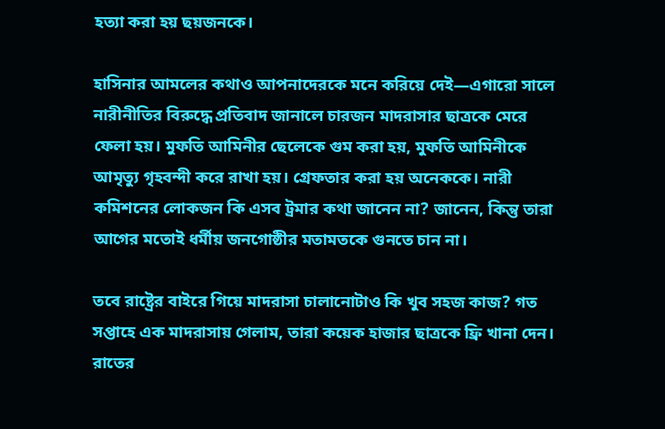হত্যা করা হয় ছয়জনকে।

হাসিনার আমলের কথাও আপনাদেরকে মনে করিয়ে দেই—এগারো সালে নারীনীতির বিরুদ্ধে প্রতিবাদ জানালে চারজন মাদরাসার ছাত্রকে মেরে ফেলা হয়। মুফতি আমিনীর ছেলেকে গুম করা হয়, মুফতি আমিনীকে আমৃত্যু গৃহবন্দী করে রাখা হয়। গ্রেফতার করা হয় অনেককে। নারী কমিশনের লোকজন কি এসব ট্রমার কথা জানেন না? জানেন, কিন্তু তারা আগের মতোই ধর্মীয় জনগোষ্ঠীর মতামতকে গুনতে চান না।

তবে রাষ্ট্রের বাইরে গিয়ে মাদরাসা চালানোটাও কি খুব সহজ কাজ? গত সপ্তাহে এক মাদরাসায় গেলাম, তারা কয়েক হাজার ছাত্রকে ফ্রি খানা দেন। রাতের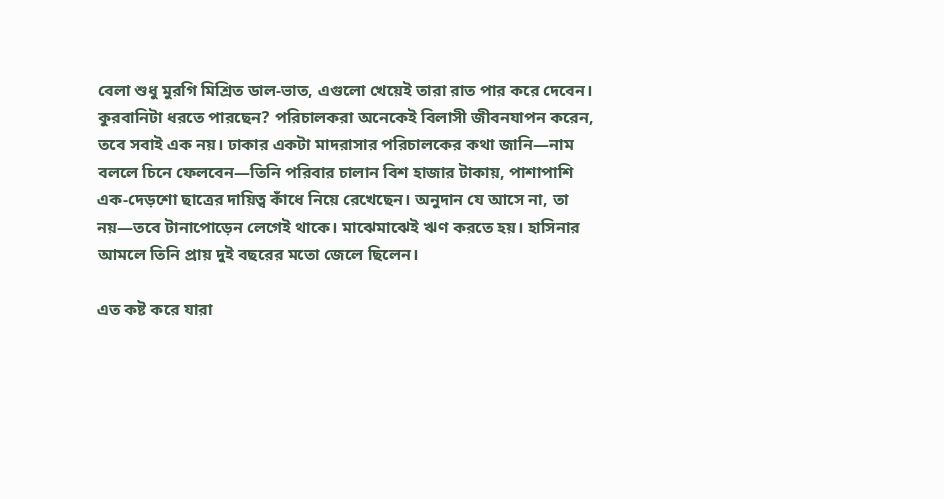বেলা শুধু মুরগি মিশ্রিত ডাল-ভাত, এগুলো খেয়েই তারা রাত পার করে দেবেন। কুরবানিটা ধরতে পারছেন? পরিচালকরা অনেকেই বিলাসী জীবনযাপন করেন, তবে সবাই এক নয়। ঢাকার একটা মাদরাসার পরিচালকের কথা জানি—নাম বললে চিনে ফেলবেন—তিনি পরিবার চালান বিশ হাজার টাকায়, পাশাপাশি এক-দেড়শো ছাত্রের দায়িত্ব কাঁধে নিয়ে রেখেছেন। অনুদান যে আসে না, তা নয়—তবে টানাপোড়েন লেগেই থাকে। মাঝেমাঝেই ঋণ করতে হয়। হাসিনার আমলে তিনি প্রায় দুই বছরের মতো জেলে ছিলেন।

এত কষ্ট করে যারা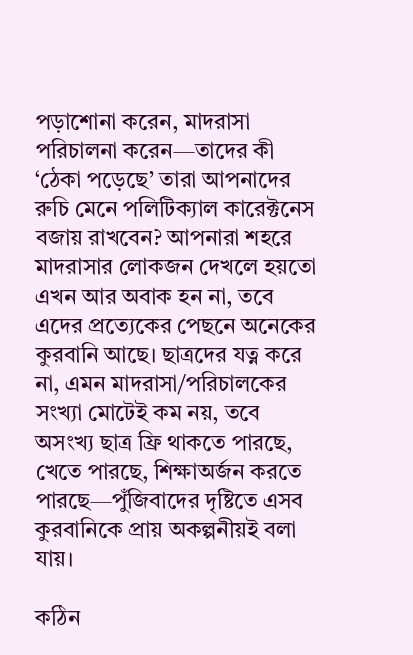পড়াশোনা করেন, মাদরাসা পরিচালনা করেন—তাদের কী ‘ঠেকা পড়েছে’ তারা আপনাদের রুচি মেনে পলিটিক্যাল কারেক্টনেস বজায় রাখবেন? আপনারা শহরে মাদরাসার লোকজন দেখলে হয়তো এখন আর অবাক হন না, তবে এদের প্রত্যেকের পেছনে অনেকের কুরবানি আছে। ছাত্রদের যত্ন করে না, এমন মাদরাসা/পরিচালকের সংখ্যা মোটেই কম নয়, তবে অসংখ্য ছাত্র ফ্রি থাকতে পারছে, খেতে পারছে, শিক্ষাঅর্জন করতে পারছে—পুঁজিবাদের দৃষ্টিতে এসব কুরবানিকে প্রায় অকল্পনীয়ই বলা যায়।

কঠিন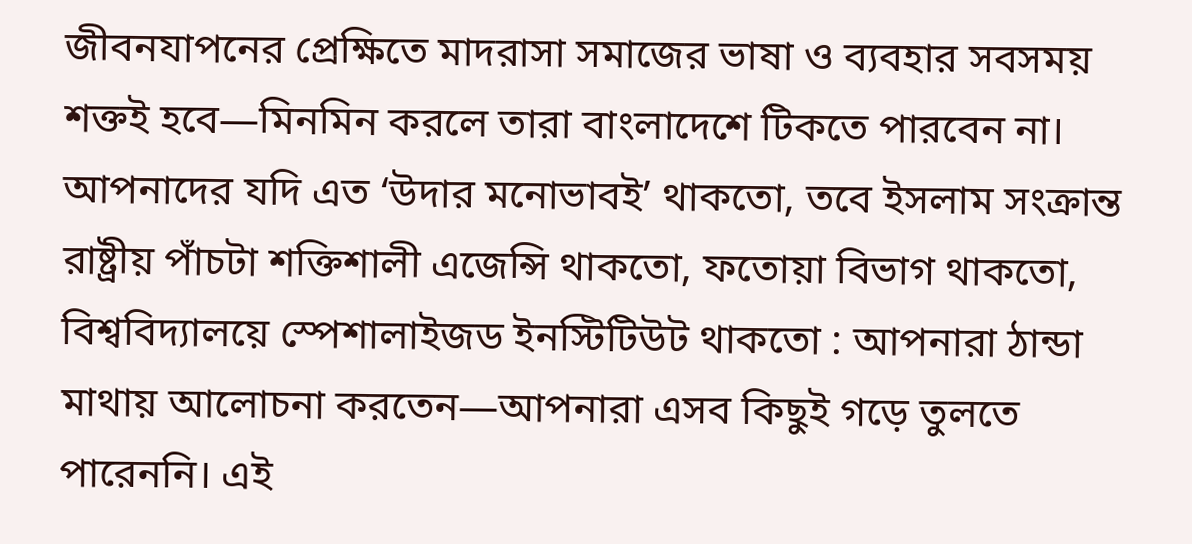জীবনযাপনের প্রেক্ষিতে মাদরাসা সমাজের ভাষা ও ব্যবহার সবসময় শক্তই হবে—মিনমিন করলে তারা বাংলাদেশে টিকতে পারবেন না। আপনাদের যদি এত ‘উদার মনোভাবই’ থাকতো, তবে ইসলাম সংক্রান্ত রাষ্ট্রীয় পাঁচটা শক্তিশালী এজেন্সি থাকতো, ফতোয়া বিভাগ থাকতো, বিশ্ববিদ্যালয়ে স্পেশালাইজড ইনস্টিটিউট থাকতো : আপনারা ঠান্ডা মাথায় আলোচনা করতেন—আপনারা এসব কিছুই গড়ে তুলতে পারেননি। এই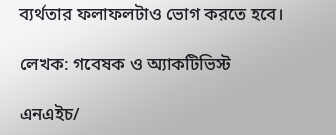ব্যর্থতার ফলাফলটাও ভোগ করতে হবে।

লেখক: গবেষক ও অ্যাকটিভিস্ট

এনএইচ/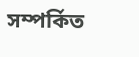সম্পর্কিত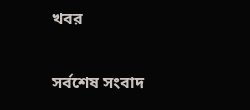খবর

সর্বশেষ সংবাদ